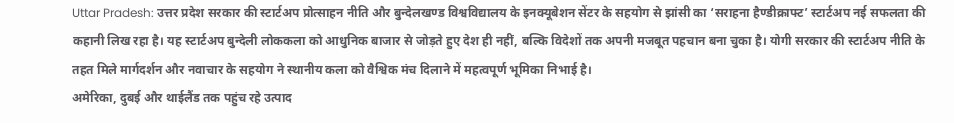Uttar Pradesh: उत्तर प्रदेश सरकार की स्टार्टअप प्रोत्साहन नीति और बुन्देलखण्ड विश्वविद्यालय के इनक्यूबेशन सेंटर के सहयोग से झांसी का ‘सराहना हैण्डीक्राफ्ट’ स्टार्टअप नई सफलता की कहानी लिख रहा है। यह स्टार्टअप बुन्देली लोककला को आधुनिक बाजार से जोड़ते हुए देश ही नहीं, बल्कि विदेशों तक अपनी मजबूत पहचान बना चुका है। योगी सरकार की स्टार्टअप नीति के तहत मिले मार्गदर्शन और नवाचार के सहयोग ने स्थानीय कला को वैश्विक मंच दिलाने में महत्वपूर्ण भूमिका निभाई है।
अमेरिका, दुबई और थाईलैंड तक पहुंच रहे उत्पाद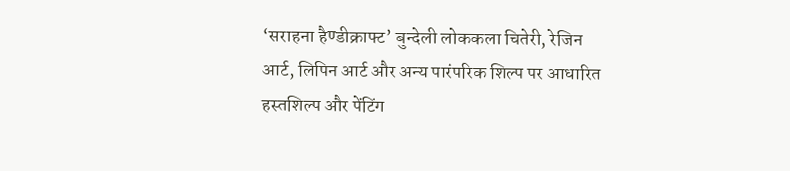‘सराहना हैण्डीक्राफ्ट’ बुन्देली लोककला चितेरी, रेजिन आर्ट, लिपिन आर्ट और अन्य पारंपरिक शिल्प पर आधारित हस्तशिल्प और पेंटिंग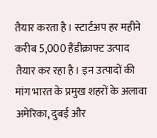तैयार करता है। स्टार्टअप हर महीने करीब 5,000 हैंडीक्राफ्ट उत्पाद तैयार कर रहा है। इन उत्पादों की मांग भारत के प्रमुख शहरों के अलावा अमेरिका, दुबई और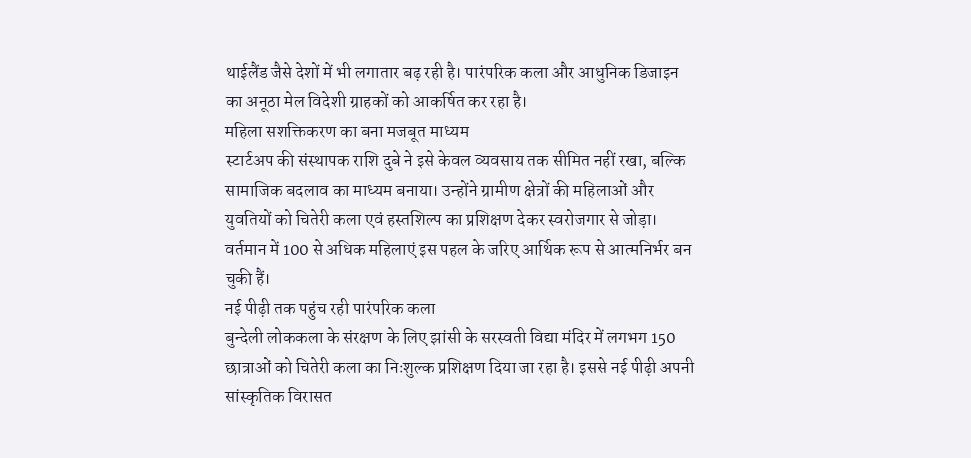थाईलैंड जैसे देशों में भी लगातार बढ़ रही है। पारंपरिक कला और आधुनिक डिजाइन का अनूठा मेल विदेशी ग्राहकों को आकर्षित कर रहा है।
महिला सशक्तिकरण का बना मजबूत माध्यम
स्टार्टअप की संस्थापक राशि दुबे ने इसे केवल व्यवसाय तक सीमित नहीं रखा, बल्कि सामाजिक बदलाव का माध्यम बनाया। उन्होंने ग्रामीण क्षेत्रों की महिलाओं और युवतियों को चितेरी कला एवं हस्तशिल्प का प्रशिक्षण देकर स्वरोजगार से जोड़ा। वर्तमान में 100 से अधिक महिलाएं इस पहल के जरिए आर्थिक रूप से आत्मनिर्भर बन चुकी हैं।
नई पीढ़ी तक पहुंच रही पारंपरिक कला
बुन्देली लोककला के संरक्षण के लिए झांसी के सरस्वती विद्या मंदिर में लगभग 150 छात्राओं को चितेरी कला का निःशुल्क प्रशिक्षण दिया जा रहा है। इससे नई पीढ़ी अपनी सांस्कृतिक विरासत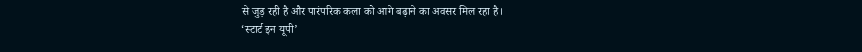से जुड़ रही है और पारंपरिक कला को आगे बढ़ाने का अवसर मिल रहा है।
‘स्टार्ट इन यूपी’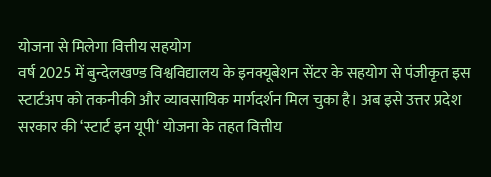योजना से मिलेगा वित्तीय सहयोग
वर्ष 2025 में बुन्देलखण्ड विश्वविद्यालय के इनक्यूबेशन सेंटर के सहयोग से पंजीकृत इस स्टार्टअप को तकनीकी और व्यावसायिक मार्गदर्शन मिल चुका है। अब इसे उत्तर प्रदेश सरकार की ‘स्टार्ट इन यूपी‘ योजना के तहत वित्तीय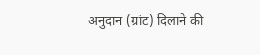अनुदान (ग्रांट) दिलाने की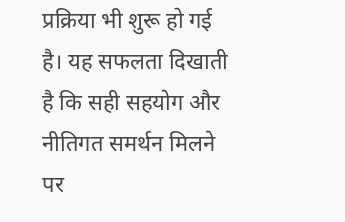प्रक्रिया भी शुरू हो गई है। यह सफलता दिखाती है कि सही सहयोग और नीतिगत समर्थन मिलने पर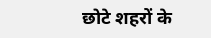छोटे शहरों के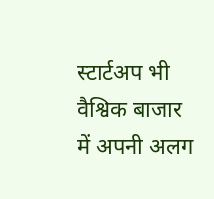स्टार्टअप भी वैश्विक बाजार में अपनी अलग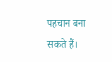पहचान बना सकते हैं।